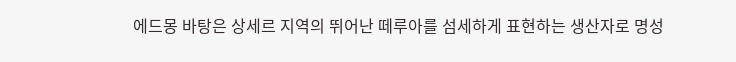에드몽 바탕은 상세르 지역의 뛰어난 떼루아를 섬세하게 표현하는 생산자로 명성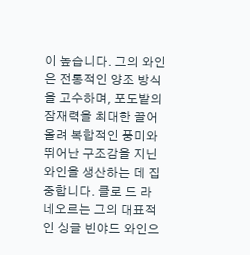이 높습니다. 그의 와인은 전통적인 양조 방식을 고수하며, 포도밭의 잠재력을 최대한 끌어올려 복합적인 풍미와 뛰어난 구조감을 지닌 와인을 생산하는 데 집중합니다. 클로 드 라 네오르는 그의 대표적인 싱글 빈야드 와인으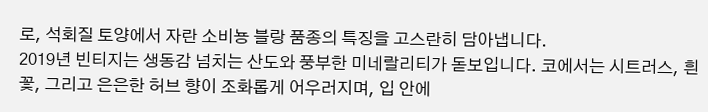로, 석회질 토양에서 자란 소비뇽 블랑 품종의 특징을 고스란히 담아냅니다.
2019년 빈티지는 생동감 넘치는 산도와 풍부한 미네랄리티가 돋보입니다. 코에서는 시트러스, 흰 꽃, 그리고 은은한 허브 향이 조화롭게 어우러지며, 입 안에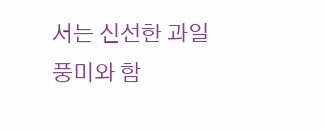서는 신선한 과일 풍미와 함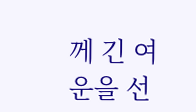께 긴 여운을 선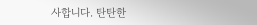사합니다. 탄탄한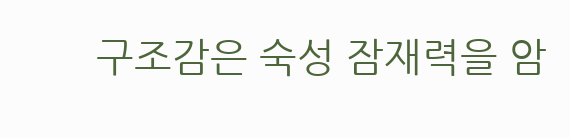구조감은 숙성 잠재력을 암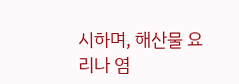시하며, 해산물 요리나 염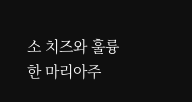소 치즈와 훌륭한 마리아주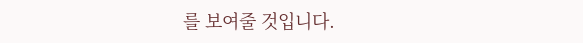를 보여줄 것입니다.